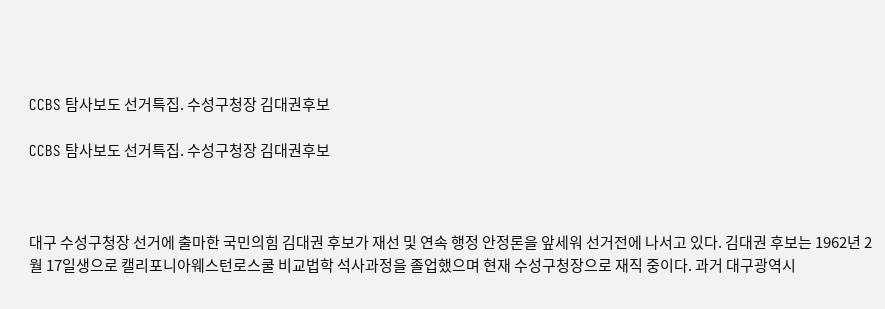CCBS 탐사보도 선거특집. 수성구청장 김대권후보

CCBS 탐사보도 선거특집. 수성구청장 김대권후보



대구 수성구청장 선거에 출마한 국민의힘 김대권 후보가 재선 및 연속 행정 안정론을 앞세워 선거전에 나서고 있다. 김대권 후보는 1962년 2월 17일생으로 캘리포니아웨스턴로스쿨 비교법학 석사과정을 졸업했으며 현재 수성구청장으로 재직 중이다. 과거 대구광역시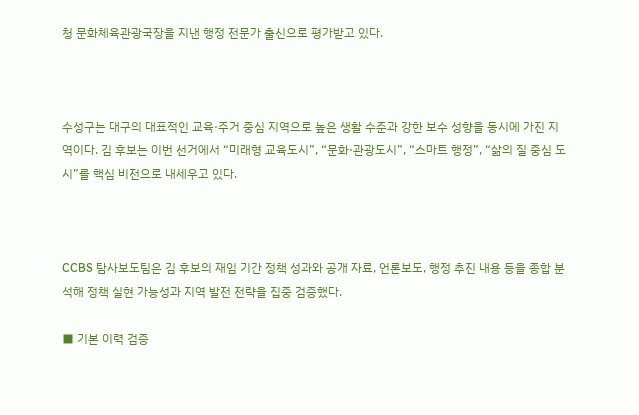청 문화체육관광국장을 지낸 행정 전문가 출신으로 평가받고 있다.



수성구는 대구의 대표적인 교육·주거 중심 지역으로 높은 생활 수준과 강한 보수 성향을 동시에 가진 지역이다. 김 후보는 이번 선거에서 “미래형 교육도시”, “문화·관광도시”, “스마트 행정”, “삶의 질 중심 도시”를 핵심 비전으로 내세우고 있다.



CCBS 탐사보도팀은 김 후보의 재임 기간 정책 성과와 공개 자료, 언론보도, 행정 추진 내용 등을 종합 분석해 정책 실현 가능성과 지역 발전 전략을 집중 검증했다.

■ 기본 이력 검증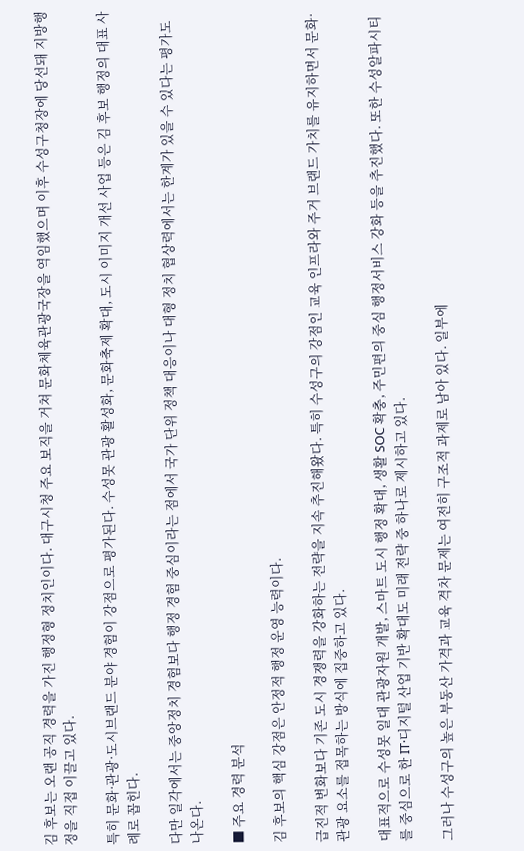김 후보는 오랜 공직 경력을 가진 행정형 정치인이다. 대구시청 주요 보직을 거쳐 문화체육관광국장을 역임했으며 이후 수성구청장에 당선돼 지방행정을 직접 이끌고 있다.

특히 문화·관광·도시브랜드 분야 경험이 강점으로 평가된다. 수성못 관광 활성화, 문화축제 확대, 도시 이미지 개선 사업 등은 김 후보 행정의 대표 사례로 꼽힌다.

다만 일각에서는 중앙정치 경험보다 행정 경험 중심이라는 점에서 국가 단위 정책 대응이나 대형 정치 협상력에서는 한계가 있을 수 있다는 평가도 나온다.

■ 주요 경력 분석

김 후보의 핵심 강점은 안정적 행정 운영 능력이다.

급진적 변화보다 기존 도시 경쟁력을 강화하는 전략을 지속 추진해왔다. 특히 수성구의 강점인 교육 인프라와 주거 브랜드 가치를 유지하면서 문화·관광 요소를 접목하는 방식에 집중하고 있다.

대표적으로 수성못 일대 관광자원 개발, 스마트 도시 행정 확대, 생활 SOC 확충, 주민편의 중심 행정서비스 강화 등을 추진했다. 또한 수성알파시티를 중심으로 한 IT·디지털 산업 기반 확대도 미래 전략 중 하나로 제시하고 있다.

그러나 수성구의 높은 부동산 가격과 교육 격차 문제는 여전히 구조적 과제로 남아 있다. 일부에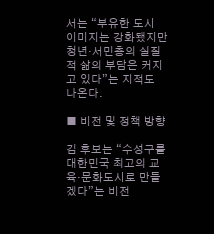서는 “부유한 도시 이미지는 강화됐지만 청년·서민층의 실질적 삶의 부담은 커지고 있다”는 지적도 나온다.

■ 비전 및 정책 방향

김 후보는 “수성구를 대한민국 최고의 교육·문화도시로 만들겠다”는 비전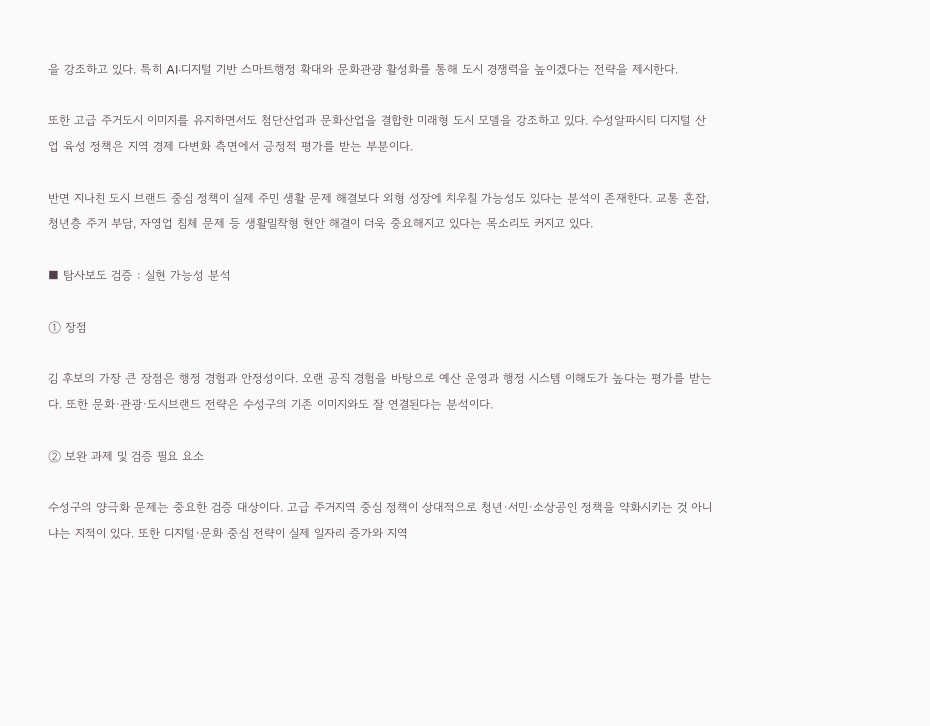을 강조하고 있다. 특히 AI·디지털 기반 스마트행정 확대와 문화관광 활성화를 통해 도시 경쟁력을 높이겠다는 전략을 제시한다.

또한 고급 주거도시 이미지를 유지하면서도 첨단산업과 문화산업을 결합한 미래형 도시 모델을 강조하고 있다. 수성알파시티 디지털 산업 육성 정책은 지역 경제 다변화 측면에서 긍정적 평가를 받는 부분이다.

반면 지나친 도시 브랜드 중심 정책이 실제 주민 생활 문제 해결보다 외형 성장에 치우칠 가능성도 있다는 분석이 존재한다. 교통 혼잡, 청년층 주거 부담, 자영업 침체 문제 등 생활밀착형 현안 해결이 더욱 중요해지고 있다는 목소리도 커지고 있다.

■ 탐사보도 검증 : 실현 가능성 분석

① 장점

김 후보의 가장 큰 장점은 행정 경험과 안정성이다. 오랜 공직 경험을 바탕으로 예산 운영과 행정 시스템 이해도가 높다는 평가를 받는다. 또한 문화·관광·도시브랜드 전략은 수성구의 기존 이미지와도 잘 연결된다는 분석이다.

② 보완 과제 및 검증 필요 요소

수성구의 양극화 문제는 중요한 검증 대상이다. 고급 주거지역 중심 정책이 상대적으로 청년·서민·소상공인 정책을 약화시키는 것 아니냐는 지적이 있다. 또한 디지털·문화 중심 전략이 실제 일자리 증가와 지역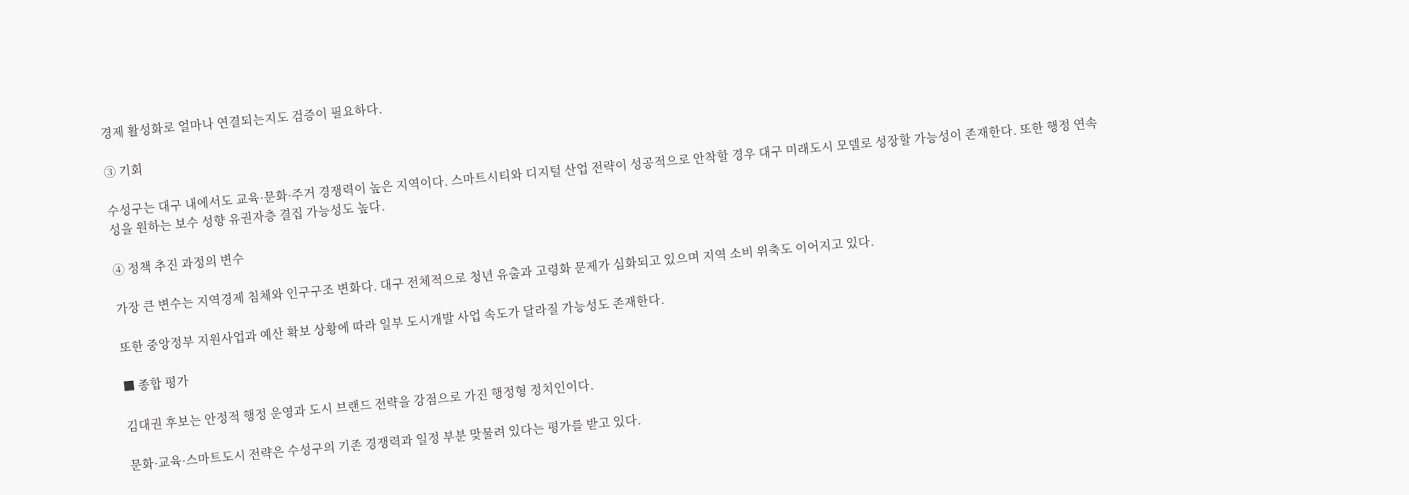경제 활성화로 얼마나 연결되는지도 검증이 필요하다.

③ 기회

수성구는 대구 내에서도 교육·문화·주거 경쟁력이 높은 지역이다. 스마트시티와 디지털 산업 전략이 성공적으로 안착할 경우 대구 미래도시 모델로 성장할 가능성이 존재한다. 또한 행정 연속성을 원하는 보수 성향 유권자층 결집 가능성도 높다.

④ 정책 추진 과정의 변수

가장 큰 변수는 지역경제 침체와 인구구조 변화다. 대구 전체적으로 청년 유출과 고령화 문제가 심화되고 있으며 지역 소비 위축도 이어지고 있다.

또한 중앙정부 지원사업과 예산 확보 상황에 따라 일부 도시개발 사업 속도가 달라질 가능성도 존재한다.

■ 종합 평가

김대권 후보는 안정적 행정 운영과 도시 브랜드 전략을 강점으로 가진 행정형 정치인이다.

문화·교육·스마트도시 전략은 수성구의 기존 경쟁력과 일정 부분 맞물려 있다는 평가를 받고 있다.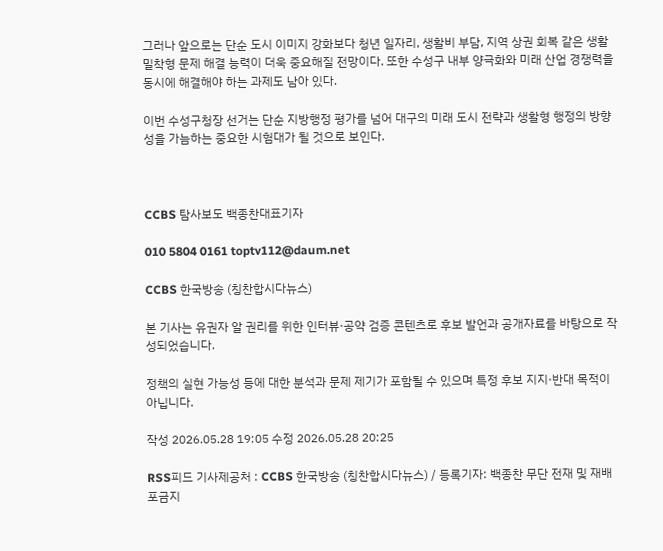그러나 앞으로는 단순 도시 이미지 강화보다 청년 일자리, 생활비 부담, 지역 상권 회복 같은 생활밀착형 문제 해결 능력이 더욱 중요해질 전망이다. 또한 수성구 내부 양극화와 미래 산업 경쟁력을 동시에 해결해야 하는 과제도 남아 있다.

이번 수성구청장 선거는 단순 지방행정 평가를 넘어 대구의 미래 도시 전략과 생활형 행정의 방향성을 가늠하는 중요한 시험대가 될 것으로 보인다.



CCBS 탐사보도 백종찬대표기자

010 5804 0161 toptv112@daum.net

CCBS 한국방송 (칭찬합시다뉴스)

본 기사는 유권자 알 권리를 위한 인터뷰·공약 검증 콘텐츠로 후보 발언과 공개자료를 바탕으로 작성되었습니다.

정책의 실현 가능성 등에 대한 분석과 문제 제기가 포함될 수 있으며 특정 후보 지지·반대 목적이 아닙니다.

작성 2026.05.28 19:05 수정 2026.05.28 20:25

RSS피드 기사제공처 : CCBS 한국방송 (칭찬합시다뉴스) / 등록기자: 백종찬 무단 전재 및 재배포금지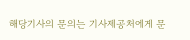해당기사의 문의는 기사제공처에게 문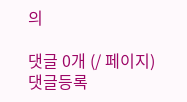의

댓글 0개 (/ 페이지)
댓글등록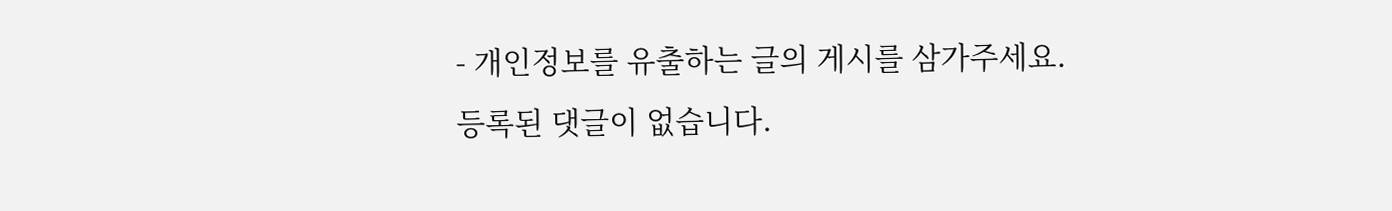- 개인정보를 유출하는 글의 게시를 삼가주세요.
등록된 댓글이 없습니다.